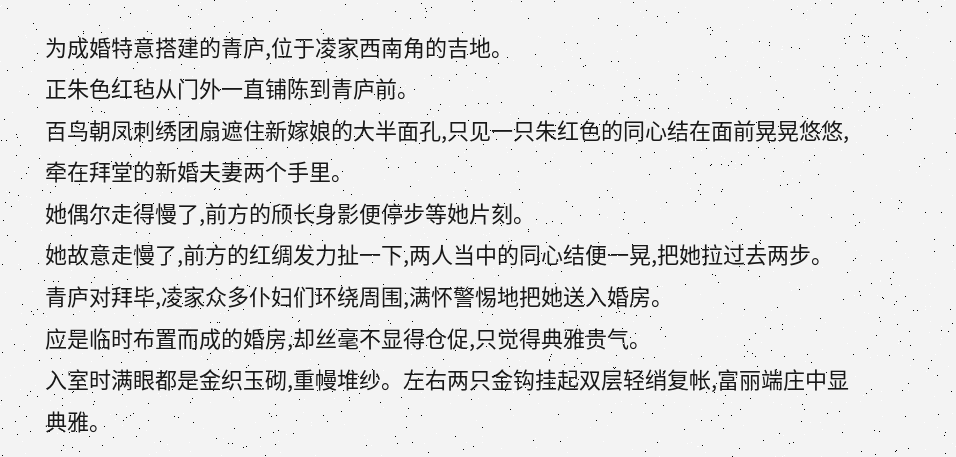为成婚特意搭建的青庐,位于凌家西南角的吉地。
正朱色红毡从门外一直铺陈到青庐前。
百鸟朝凤刺绣团扇遮住新嫁娘的大半面孔,只见一只朱红色的同心结在面前晃晃悠悠,牵在拜堂的新婚夫妻两个手里。
她偶尔走得慢了,前方的颀长身影便停步等她片刻。
她故意走慢了,前方的红绸发力扯一下,两人当中的同心结便一晃,把她拉过去两步。
青庐对拜毕,凌家众多仆妇们环绕周围,满怀警惕地把她送入婚房。
应是临时布置而成的婚房,却丝毫不显得仓促,只觉得典雅贵气。
入室时满眼都是金织玉砌,重幔堆纱。左右两只金钩挂起双层轻绡复帐,富丽端庄中显典雅。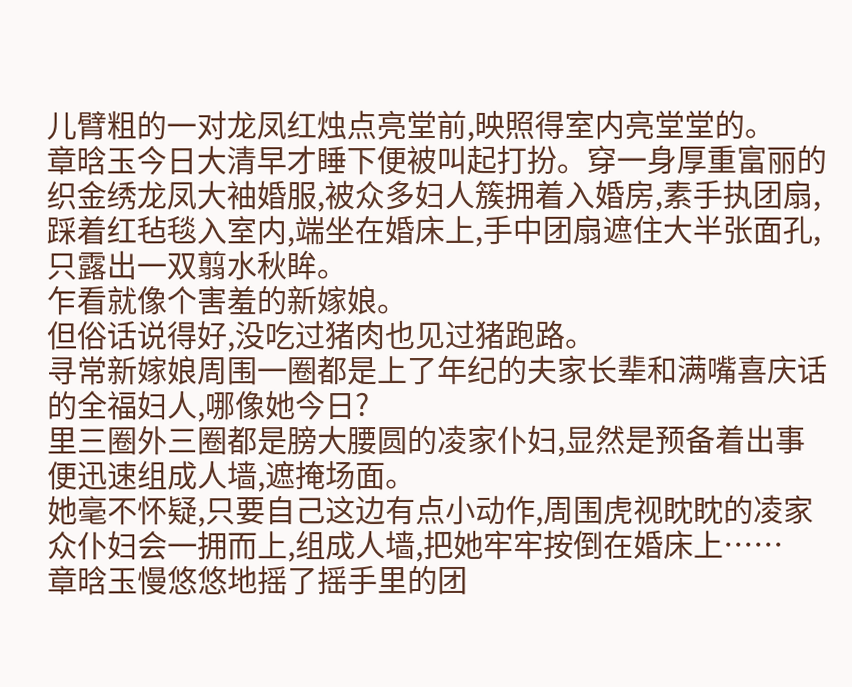儿臂粗的一对龙凤红烛点亮堂前,映照得室内亮堂堂的。
章晗玉今日大清早才睡下便被叫起打扮。穿一身厚重富丽的织金绣龙凤大袖婚服,被众多妇人簇拥着入婚房,素手执团扇,踩着红毡毯入室内,端坐在婚床上,手中团扇遮住大半张面孔,只露出一双翦水秋眸。
乍看就像个害羞的新嫁娘。
但俗话说得好,没吃过猪肉也见过猪跑路。
寻常新嫁娘周围一圈都是上了年纪的夫家长辈和满嘴喜庆话的全福妇人,哪像她今日?
里三圈外三圈都是膀大腰圆的凌家仆妇,显然是预备着出事便迅速组成人墙,遮掩场面。
她毫不怀疑,只要自己这边有点小动作,周围虎视眈眈的凌家众仆妇会一拥而上,组成人墙,把她牢牢按倒在婚床上……
章晗玉慢悠悠地摇了摇手里的团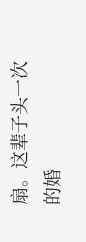扇。这辈子头一次的婚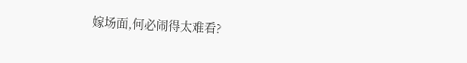嫁场面,何必闹得太难看?